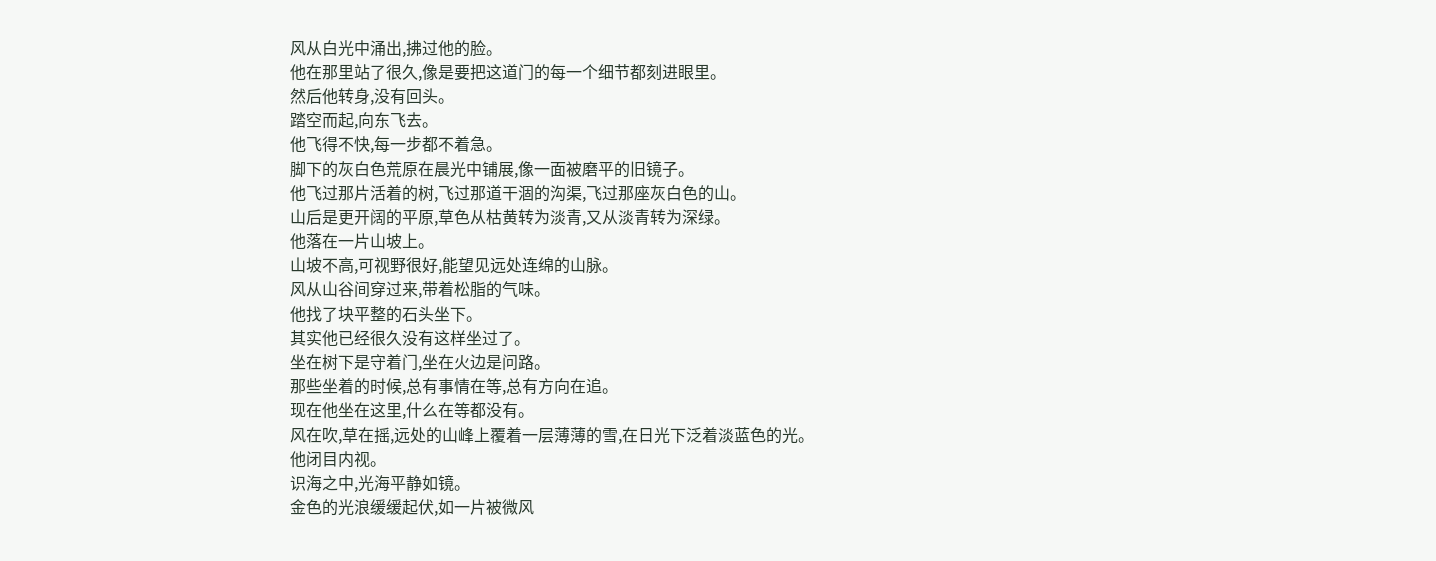风从白光中涌出,拂过他的脸。
他在那里站了很久,像是要把这道门的每一个细节都刻进眼里。
然后他转身,没有回头。
踏空而起,向东飞去。
他飞得不快,每一步都不着急。
脚下的灰白色荒原在晨光中铺展,像一面被磨平的旧镜子。
他飞过那片活着的树,飞过那道干涸的沟渠,飞过那座灰白色的山。
山后是更开阔的平原,草色从枯黄转为淡青,又从淡青转为深绿。
他落在一片山坡上。
山坡不高,可视野很好,能望见远处连绵的山脉。
风从山谷间穿过来,带着松脂的气味。
他找了块平整的石头坐下。
其实他已经很久没有这样坐过了。
坐在树下是守着门,坐在火边是问路。
那些坐着的时候,总有事情在等,总有方向在追。
现在他坐在这里,什么在等都没有。
风在吹,草在摇,远处的山峰上覆着一层薄薄的雪,在日光下泛着淡蓝色的光。
他闭目内视。
识海之中,光海平静如镜。
金色的光浪缓缓起伏,如一片被微风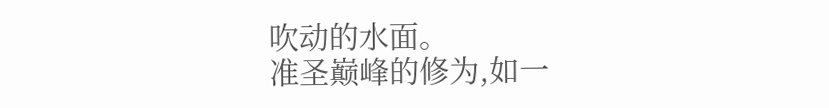吹动的水面。
准圣巅峰的修为,如一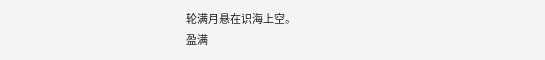轮满月悬在识海上空。
盈满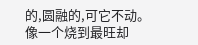的,圆融的,可它不动。
像一个烧到最旺却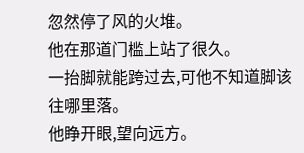忽然停了风的火堆。
他在那道门槛上站了很久。
一抬脚就能跨过去,可他不知道脚该往哪里落。
他睁开眼,望向远方。